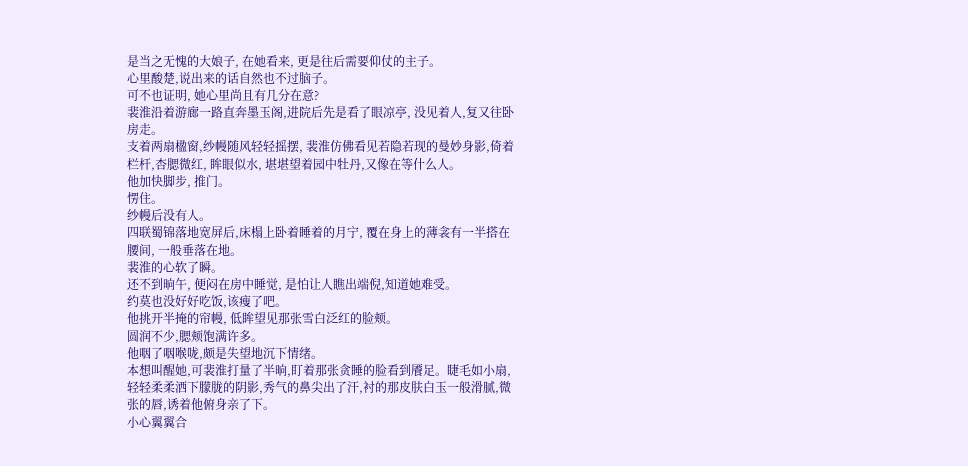是当之无愧的大娘子, 在她看来, 更是往后需要仰仗的主子。
心里酸楚,说出来的话自然也不过脑子。
可不也证明, 她心里尚且有几分在意?
裴淮沿着游廊一路直奔墨玉阁,进院后先是看了眼凉亭, 没见着人,复又往卧房走。
支着两扇楹窗,纱幔随风轻轻摇摆, 裴淮仿佛看见若隐若现的曼妙身影,倚着栏杆,杏腮微红, 眸眼似水, 堪堪望着园中牡丹,又像在等什么人。
他加快脚步, 推门。
愣住。
纱幔后没有人。
四联蜀锦落地宽屏后,床榻上卧着睡着的月宁, 覆在身上的薄衾有一半搭在腰间, 一般垂落在地。
裴淮的心软了瞬。
还不到晌午, 便闷在房中睡觉, 是怕让人瞧出端倪,知道她难受。
约莫也没好好吃饭,该瘦了吧。
他挑开半掩的帘幔, 低眸望见那张雪白泛红的脸颊。
圆润不少,腮颊饱满许多。
他咽了咽喉咙,颇是失望地沉下情绪。
本想叫醒她,可裴淮打量了半晌,盯着那张贪睡的脸看到餍足。睫毛如小扇,轻轻柔柔洒下朦胧的阴影,秀气的鼻尖出了汗,衬的那皮肤白玉一般滑腻,微张的唇,诱着他俯身亲了下。
小心翼翼合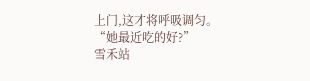上门,这才将呼吸调匀。
“她最近吃的好?”
雪禾站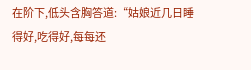在阶下,低头含胸答道:“姑娘近几日睡得好,吃得好,每每还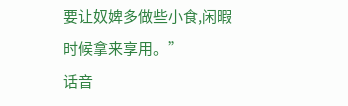要让奴婢多做些小食,闲暇时候拿来享用。”
话音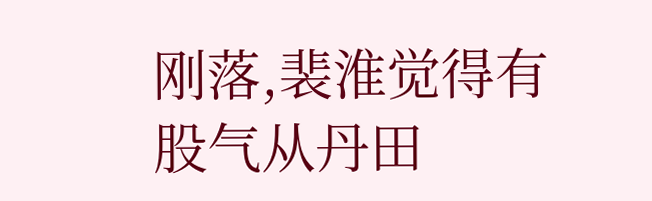刚落,裴淮觉得有股气从丹田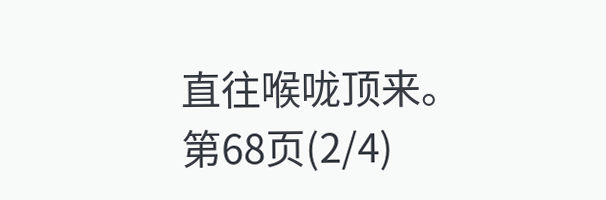直往喉咙顶来。
第68页(2/4)